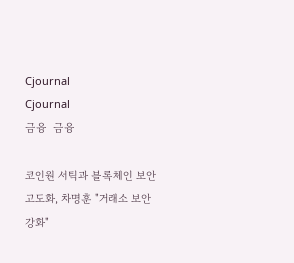Cjournal
Cjournal
금융  금융

코인원 서틱과 블록체인 보안 고도화, 차명훈 "거래소 보안 강화"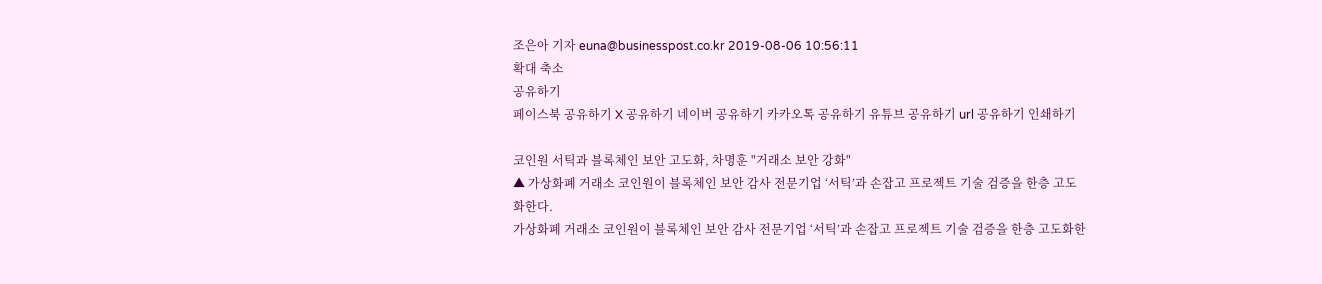조은아 기자 euna@businesspost.co.kr 2019-08-06 10:56:11
확대 축소
공유하기
페이스북 공유하기 X 공유하기 네이버 공유하기 카카오톡 공유하기 유튜브 공유하기 url 공유하기 인쇄하기

코인원 서틱과 블록체인 보안 고도화, 차명훈 "거래소 보안 강화"
▲ 가상화폐 거래소 코인원이 블록체인 보안 감사 전문기업 ‘서틱’과 손잡고 프로젝트 기술 검증을 한층 고도화한다.
가상화폐 거래소 코인원이 블록체인 보안 감사 전문기업 ‘서틱’과 손잡고 프로젝트 기술 검증을 한층 고도화한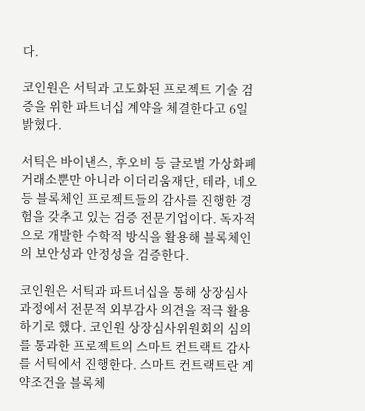다.

코인원은 서틱과 고도화된 프로젝트 기술 검증을 위한 파트너십 계약을 체결한다고 6일 밝혔다.

서틱은 바이낸스, 후오비 등 글로벌 가상화폐 거래소뿐만 아니라 이더리움재단, 테라, 네오 등 블록체인 프로젝트들의 감사를 진행한 경험을 갖추고 있는 검증 전문기업이다. 독자적으로 개발한 수학적 방식을 활용해 블록체인의 보안성과 안정성을 검증한다.

코인원은 서틱과 파트너십을 통해 상장심사과정에서 전문적 외부감사 의견을 적극 활용하기로 했다. 코인원 상장심사위원회의 심의를 통과한 프로젝트의 스마트 컨트랙트 감사를 서틱에서 진행한다. 스마트 컨트랙트란 계약조건을 블록체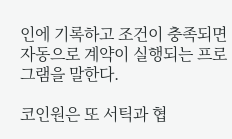인에 기록하고 조건이 충족되면 자동으로 계약이 실행되는 프로그램을 말한다.

코인원은 또 서틱과 협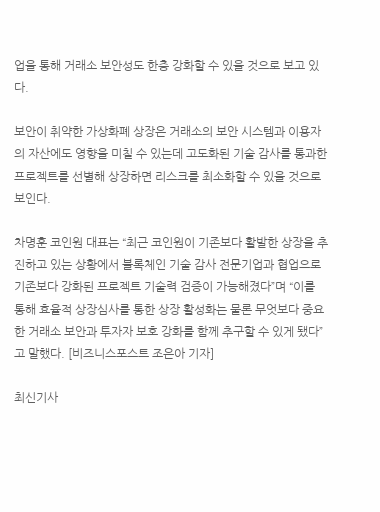업을 통해 거래소 보안성도 한층 강화할 수 있을 것으로 보고 있다.

보안이 취약한 가상화폐 상장은 거래소의 보안 시스템과 이용자의 자산에도 영향을 미칠 수 있는데 고도화된 기술 감사를 통과한 프로젝트를 선별해 상장하면 리스크를 최소화할 수 있을 것으로 보인다.

차명훈 코인원 대표는 “최근 코인원이 기존보다 활발한 상장을 추진하고 있는 상황에서 블록체인 기술 감사 전문기업과 협업으로 기존보다 강화된 프로젝트 기술력 검증이 가능해졌다”며 “이를 통해 효율적 상장심사를 통한 상장 활성화는 물론 무엇보다 중요한 거래소 보안과 투자자 보호 강화를 함께 추구할 수 있게 됐다”고 말했다. [비즈니스포스트 조은아 기자]

최신기사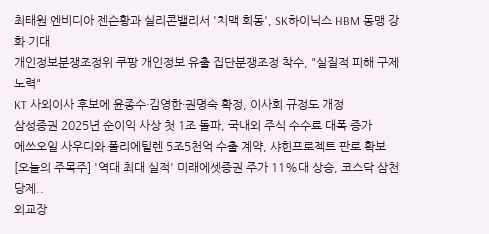최태원 엔비디아 젠슨황과 실리콘밸리서 '치맥 회동', SK하이닉스 HBM 동맹 강화 기대
개인정보분쟁조정위 쿠팡 개인정보 유출 집단분쟁조정 착수, "실질적 피해 구제 노력"
KT 사외이사 후보에 윤종수·김영한·권명숙 확정, 이사회 규정도 개정
삼성증권 2025년 순이익 사상 첫 1조 돌파, 국내외 주식 수수료 대폭 증가
에쓰오일 사우디와 폴리에틸렌 5조5천억 수출 계약, 샤힌프로젝트 판로 확보
[오늘의 주목주] '역대 최대 실적' 미래에셋증권 주가 11%대 상승, 코스닥 삼천당제..
외교장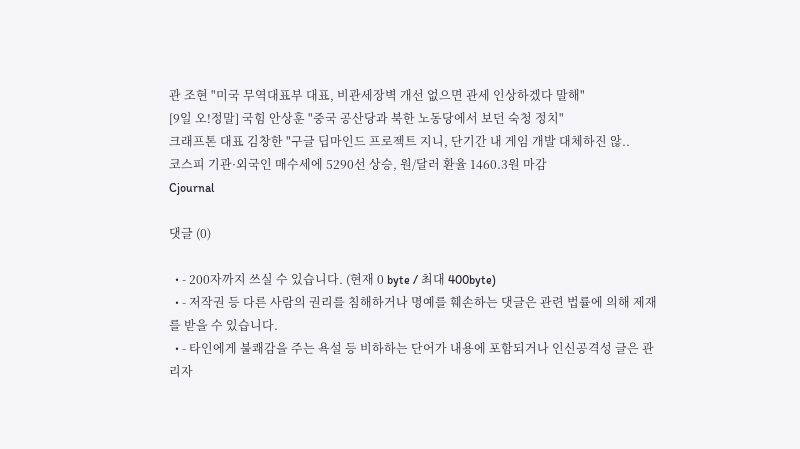관 조현 "미국 무역대표부 대표, 비관세장벽 개선 없으면 관세 인상하겠다 말해"
[9일 오!정말] 국힘 안상훈 "중국 공산당과 북한 노동당에서 보던 숙청 정치"
크래프톤 대표 김창한 "구글 딥마인드 프로젝트 지니, 단기간 내 게임 개발 대체하진 않..
코스피 기관·외국인 매수세에 5290선 상승, 원/달러 환율 1460.3원 마감
Cjournal

댓글 (0)

  • - 200자까지 쓰실 수 있습니다. (현재 0 byte / 최대 400byte)
  • - 저작권 등 다른 사람의 권리를 침해하거나 명예를 훼손하는 댓글은 관련 법률에 의해 제재를 받을 수 있습니다.
  • - 타인에게 불쾌감을 주는 욕설 등 비하하는 단어가 내용에 포함되거나 인신공격성 글은 관리자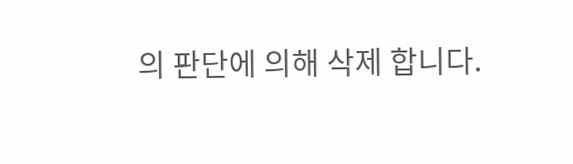의 판단에 의해 삭제 합니다.